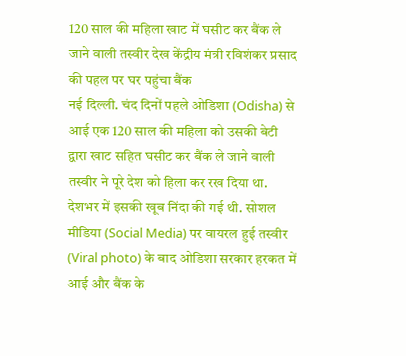120 साल की महिला खाट में घसीट कर बैंक ले जाने वाली तस्वीर देख केंद्रीय मंत्री रविशंकर प्रसाद की पहल पर घर पहुंचा बैंक
नई दिल्ली. चंद दिनों पहले ओडिशा (Odisha) से आई एक 120 साल की महिला को उसकी बेटी द्वारा खाट सहित घसीट कर बैंक ले जाने वाली तस्वीर ने पूरे देश को हिला कर रख दिया था. देशभर में इसकी खूब निंदा की गई थी. सोशल मीडिया (Social Media) पर वायरल हुई तस्वीर (Viral photo) के बाद ओडिशा सरकार हरकत में आई और बैंक के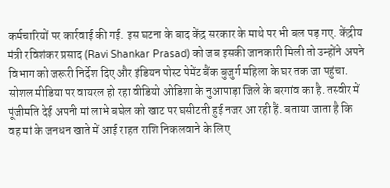कर्मचारियों पर कार्रवाई की गई. इस घटना के बाद केंद्र सरकार के माथे पर भी बल पड़ गए. केंद्रीय मंत्री रविशंकर प्रसाद (Ravi Shankar Prasad) को जब इसकी जानकारी मिली तो उन्होंने अपने विभाग को जरूरी निर्देश दिए और इंडियन पोस्ट पेमेंट बैंक बुजुर्ग महिला के घर तक जा पहुंचा.
सोशल मीडिया पर वायरल हो रहा वीडियो ओडिशा के नुआपाड़ा जिले के बरगांव का है. तस्वीर में पूंजीमति देई अपनी मां लाभे बघेल को खाट पर घसीटती हुई नजर आ रही हैं. बताया जाता है कि वह मां के जनधन खाते में आई राहत राशि निकलवाने के लिए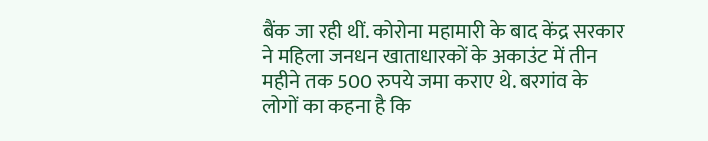बैंक जा रही थीं. कोरोना महामारी के बाद केंद्र सरकार ने महिला जनधन खाताधारकों के अकाउंट में तीन महीने तक 500 रुपये जमा कराए थे. बरगांव के लोगों का कहना है कि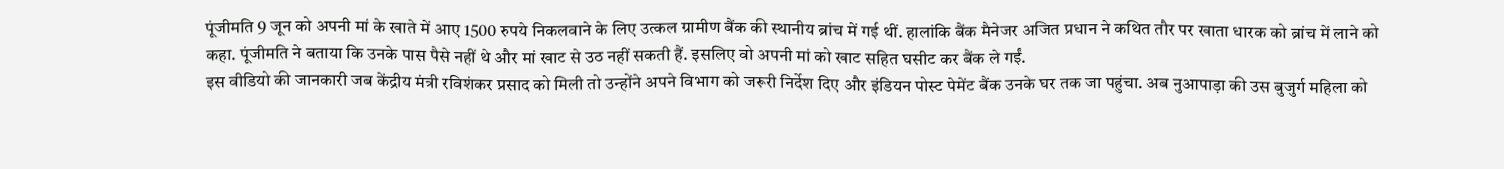पूंजीमति 9 जून को अपनी मां के खाते में आए 1500 रुपये निकलवाने के लिए उत्कल ग्रामीण बैंक की स्थानीय ब्रांच में गई थीं. हालांकि बैंक मैनेजर अजित प्रधान ने कथित तौर पर खाता धारक को ब्रांच में लाने को कहा. पूंजीमति ने बताया कि उनके पास पैसे नहीं थे और मां खाट से उठ नहीं सकती हैं. इसलिए वो अपनी मां को खाट सहित घसीट कर बैंक ले गईं.
इस वीडियो की जानकारी जब केंद्रीय मंत्री रविशंकर प्रसाद को मिली तो उन्होंने अपने विभाग को जरूरी निर्देश दिए और इंडियन पोस्ट पेमेंट बैंक उनके घर तक जा पहुंचा. अब नुआपाड़ा की उस बुजुर्ग महिला को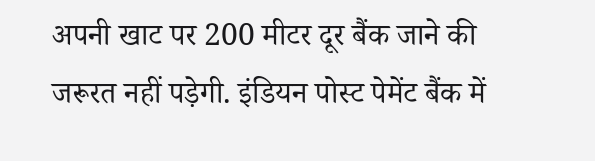अपनी खाट पर 200 मीटर दूर बैंक जाने की जरूरत नहीं पड़ेगी. इंडियन पोस्ट पेमेंट बैंक में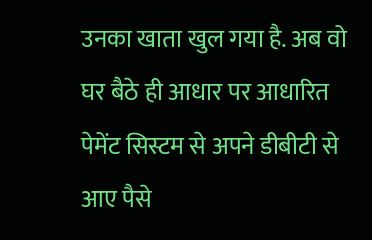उनका खाता खुल गया है. अब वो घर बैठे ही आधार पर आधारित पेमेंट सिस्टम से अपने डीबीटी से आए पैसे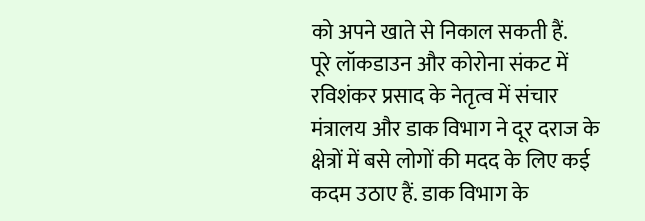को अपने खाते से निकाल सकती हैं.
पूरे लॉकडाउन और कोरोना संकट में रविशंकर प्रसाद के नेतृत्व में संचार मंत्रालय और डाक विभाग ने दूर दराज के क्षेत्रों में बसे लोगों की मदद के लिए कई कदम उठाए हैं. डाक विभाग के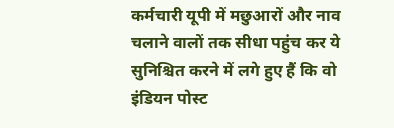कर्मचारी यूपी में मछुआरों और नाव चलाने वालों तक सीधा पहुंच कर ये सुनिश्चित करने में लगे हुए हैं कि वो इंडियन पोस्ट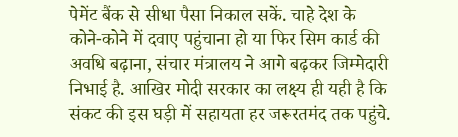पेमेंट बैंक से सीधा पैसा निकाल सकें. चाहे देश के कोने-कोने में दवाए पहुंचाना हो या फिर सिम कार्ड की अवधि बढ़ाना, संचार मंत्रालय ने आगे बढ़कर जिम्मेदारी निभाई है. आखिर मोदी सरकार का लक्ष्य ही यही है कि संकट की इस घड़ी में सहायता हर जरूरतमंद तक पहुंचे.